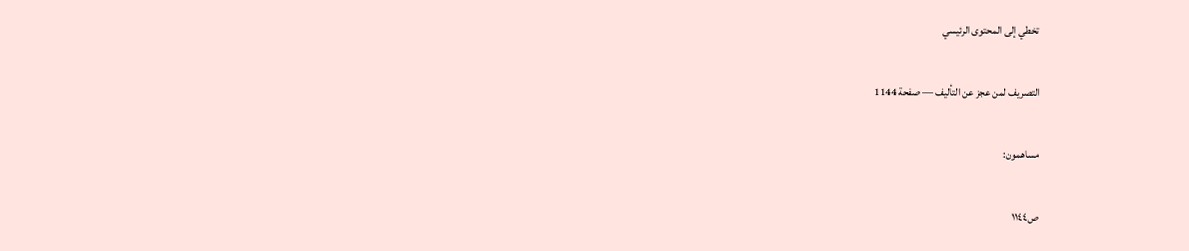تخطي إلى المحتوى الرئيسي

التصريف لمن عجز عن التأليف — صفحة 1144

مساهمون:

ص١١٤٤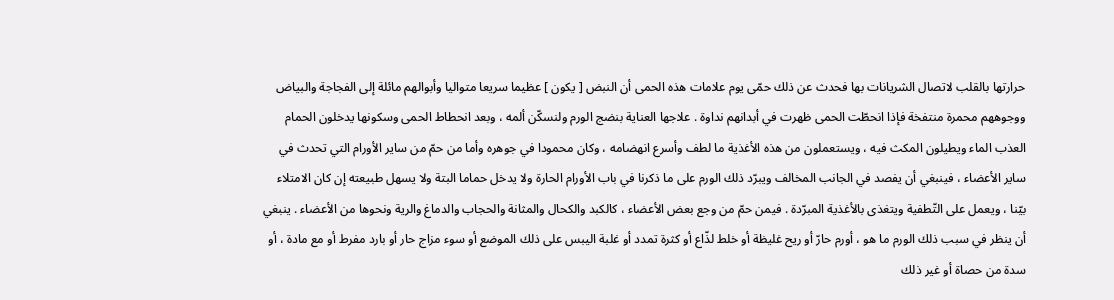حرارتها بالقلب لاتصال الشريانات بها فحدث عن ذلك حمّى يوم علامات هذه الحمى أن النبض [ يكون ] عظيما سريعا متواليا وأبوالهم مائلة إلى الفجاجة والبياض ووجوههم محمرة منتفخة فإذا انحطّت الحمى ظهرت في أبدانهم نداوة . علاجها العناية بنضج الورم ولنسكّن ألمه ، وبعد انحطاط الحمى وسكونها يدخلون الحمام العذب الماء ويطيلون المكث فيه ، ويستعملون من هذه الأغذية ما لطف وأسرع انهضامه ، وكان محمودا في جوهره وأما من حمّ من ساير الأورام التي تحدث في ساير الأعضاء ، فينبغي أن يفصد في الجانب المخالف ويبرّد ذلك الورم على ما ذكرنا في باب الأورام الحارة ولا يدخل حماما البتة ولا يسهل طبيعته إن كان الامتلاء بيّنا ، ويعمل على التّطفية ويتغذى بالأغذية المبرّدة . فيمن حمّ من وجع بعض الأعضاء ، كالكبد والكحال والمثانة والحجاب والدماغ والرية ونحوها من الأعضاء . ينبغي أن ينظر في سبب ذلك الورم ما هو ، أورم حارّ أو ريح غليظة أو خلط لذّاع أو كثرة تمدد أو غلبة اليبس على ذلك الموضع أو سوء مزاج حار أو بارد مفرط أو مع مادة ، أو سدة من حصاة أو غير ذلك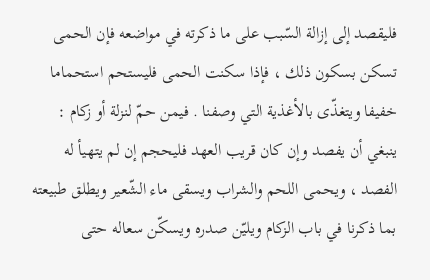فليقصد إلى إزالة السّبب على ما ذكرته في مواضعه فإن الحمى تسكن بسكون ذلك ، فإذا سكنت الحمى فليستحم استحماما خفيفا ويتغذّى بالأغذية التي وصفنا . فيمن حمّ لنزلة أو زكام : ينبغي أن يفصد وإن كان قريب العهد فليحجم إن لم يتهيأ له الفصد ، ويحمى اللحم والشراب ويسقى ماء الشّعير ويطلق طبيعته بما ذكرنا في باب الزكام ويليّن صدره ويسكّن سعاله حتى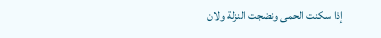إذا سكنت الحمى ونضجت النزلة ولان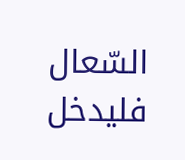السّعال فليدخل